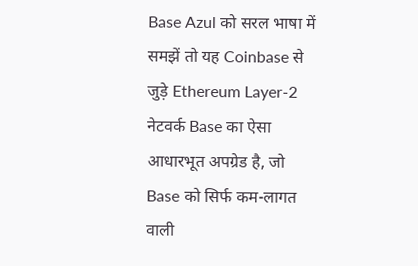Base Azul को सरल भाषा में समझें तो यह Coinbase से जुड़े Ethereum Layer-2 नेटवर्क Base का ऐसा आधारभूत अपग्रेड है, जो Base को सिर्फ कम-लागत वाली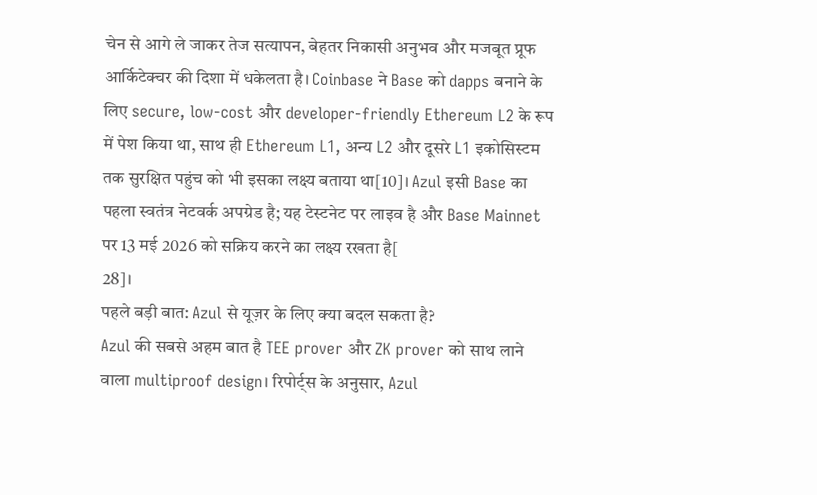चेन से आगे ले जाकर तेज सत्यापन, बेहतर निकासी अनुभव और मजबूत प्रूफ आर्किटेक्चर की दिशा में धकेलता है। Coinbase ने Base को dapps बनाने के लिए secure, low-cost और developer-friendly Ethereum L2 के रूप में पेश किया था, साथ ही Ethereum L1, अन्य L2 और दूसरे L1 इकोसिस्टम तक सुरक्षित पहुंच को भी इसका लक्ष्य बताया था[10]। Azul इसी Base का पहला स्वतंत्र नेटवर्क अपग्रेड है; यह टेस्टनेट पर लाइव है और Base Mainnet पर 13 मई 2026 को सक्रिय करने का लक्ष्य रखता है[
28]।
पहले बड़ी बात: Azul से यूज़र के लिए क्या बदल सकता है?
Azul की सबसे अहम बात है TEE prover और ZK prover को साथ लाने वाला multiproof design। रिपोर्ट्स के अनुसार, Azul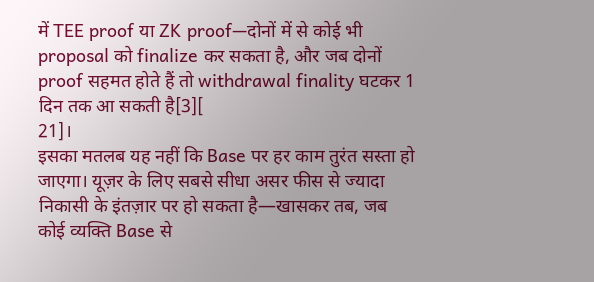में TEE proof या ZK proof—दोनों में से कोई भी proposal को finalize कर सकता है, और जब दोनों proof सहमत होते हैं तो withdrawal finality घटकर 1 दिन तक आ सकती है[3][
21]।
इसका मतलब यह नहीं कि Base पर हर काम तुरंत सस्ता हो जाएगा। यूज़र के लिए सबसे सीधा असर फीस से ज्यादा निकासी के इंतज़ार पर हो सकता है—खासकर तब, जब कोई व्यक्ति Base से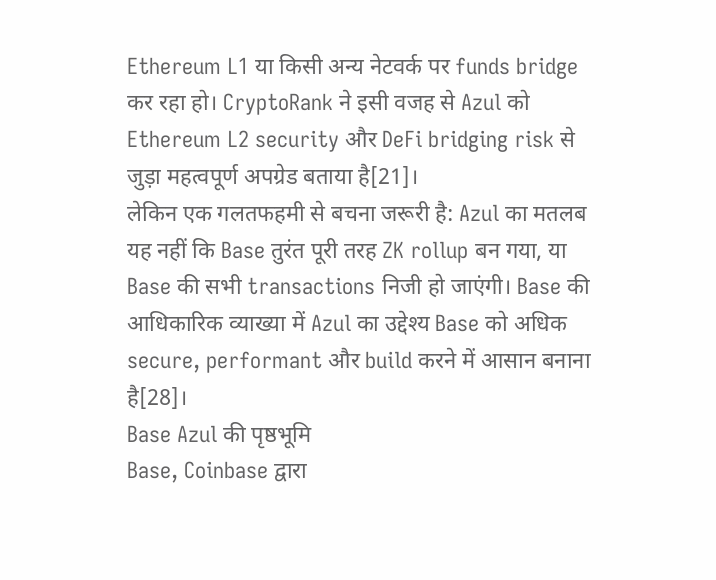Ethereum L1 या किसी अन्य नेटवर्क पर funds bridge कर रहा हो। CryptoRank ने इसी वजह से Azul को Ethereum L2 security और DeFi bridging risk से जुड़ा महत्वपूर्ण अपग्रेड बताया है[21]।
लेकिन एक गलतफहमी से बचना जरूरी है: Azul का मतलब यह नहीं कि Base तुरंत पूरी तरह ZK rollup बन गया, या Base की सभी transactions निजी हो जाएंगी। Base की आधिकारिक व्याख्या में Azul का उद्देश्य Base को अधिक secure, performant और build करने में आसान बनाना है[28]।
Base Azul की पृष्ठभूमि
Base, Coinbase द्वारा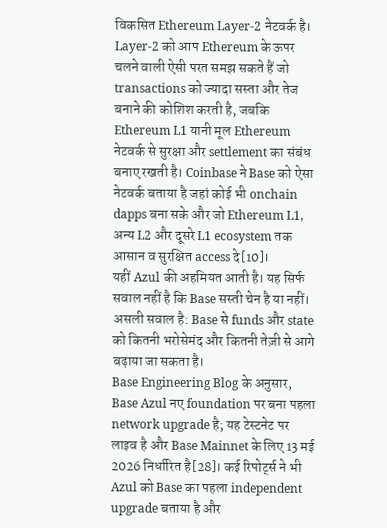विकसित Ethereum Layer-2 नेटवर्क है। Layer-2 को आप Ethereum के ऊपर चलने वाली ऐसी परत समझ सकते हैं जो transactions को ज्यादा सस्ता और तेज बनाने की कोशिश करती है, जबकि Ethereum L1 यानी मूल Ethereum नेटवर्क से सुरक्षा और settlement का संबंध बनाए रखती है। Coinbase ने Base को ऐसा नेटवर्क बताया है जहां कोई भी onchain dapps बना सके और जो Ethereum L1, अन्य L2 और दूसरे L1 ecosystem तक आसान व सुरक्षित access दे[10]।
यहीं Azul की अहमियत आती है। यह सिर्फ सवाल नहीं है कि Base सस्ती चेन है या नहीं। असली सवाल है: Base से funds और state को कितनी भरोसेमंद और कितनी तेज़ी से आगे बढ़ाया जा सकता है।
Base Engineering Blog के अनुसार, Base Azul नए foundation पर बना पहला network upgrade है; यह टेस्टनेट पर लाइव है और Base Mainnet के लिए 13 मई 2026 निर्धारित है[28]। कई रिपोर्ट्स ने भी Azul को Base का पहला independent upgrade बताया है और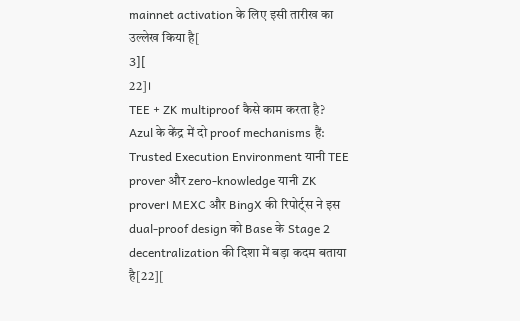mainnet activation के लिए इसी तारीख का उल्लेख किया है[
3][
22]।
TEE + ZK multiproof कैसे काम करता है?
Azul के केंद्र में दो proof mechanisms हैं: Trusted Execution Environment यानी TEE prover और zero-knowledge यानी ZK prover। MEXC और BingX की रिपोर्ट्स ने इस dual-proof design को Base के Stage 2 decentralization की दिशा में बड़ा कदम बताया है[22][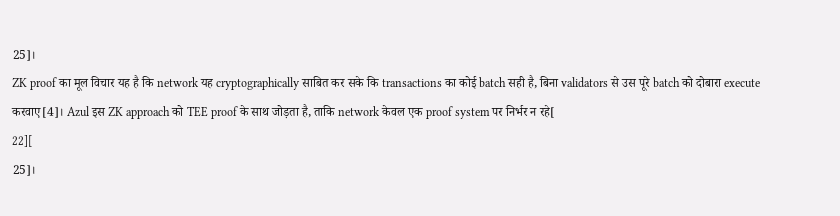25]।
ZK proof का मूल विचार यह है कि network यह cryptographically साबित कर सके कि transactions का कोई batch सही है, बिना validators से उस पूरे batch को दोबारा execute करवाए[4]। Azul इस ZK approach को TEE proof के साथ जोड़ता है, ताकि network केवल एक proof system पर निर्भर न रहे[
22][
25]।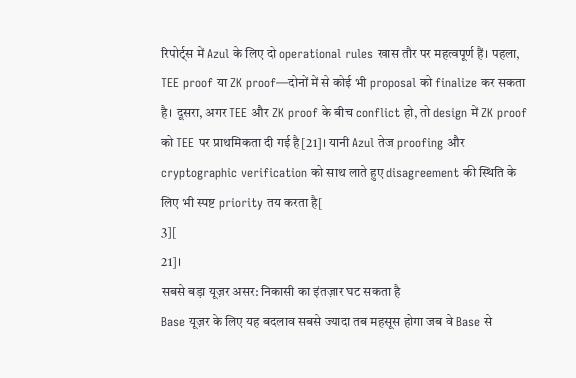रिपोर्ट्स में Azul के लिए दो operational rules खास तौर पर महत्वपूर्ण हैं। पहला, TEE proof या ZK proof—दोनों में से कोई भी proposal को finalize कर सकता है। दूसरा, अगर TEE और ZK proof के बीच conflict हो, तो design में ZK proof को TEE पर प्राथमिकता दी गई है[21]। यानी Azul तेज proofing और cryptographic verification को साथ लाते हुए disagreement की स्थिति के लिए भी स्पष्ट priority तय करता है[
3][
21]।
सबसे बड़ा यूज़र असर: निकासी का इंतज़ार घट सकता है
Base यूज़र के लिए यह बदलाव सबसे ज्यादा तब महसूस होगा जब वे Base से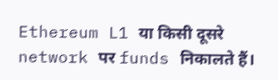Ethereum L1 या किसी दूसरे network पर funds निकालते हैं।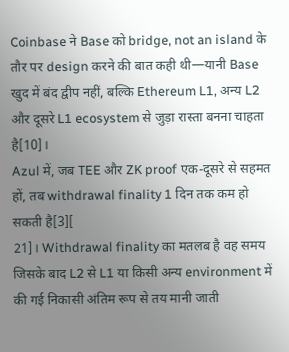Coinbase ने Base को bridge, not an island के तौर पर design करने की बात कही थी—यानी Base खुद में बंद द्वीप नहीं, बल्कि Ethereum L1, अन्य L2 और दूसरे L1 ecosystem से जुड़ा रास्ता बनना चाहता है[10]।
Azul में, जब TEE और ZK proof एक-दूसरे से सहमत हों, तब withdrawal finality 1 दिन तक कम हो सकती है[3][
21]। Withdrawal finality का मतलब है वह समय जिसके बाद L2 से L1 या किसी अन्य environment में की गई निकासी अंतिम रूप से तय मानी जाती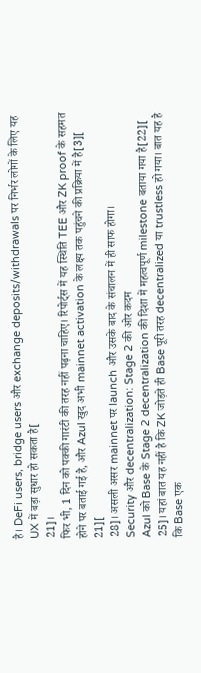है। DeFi users, bridge users और exchange deposits/withdrawals पर निर्भर लोगों के लिए यह UX में बड़ा सुधार हो सकता है[
21]।
फिर भी, 1 दिन को पक्की गारंटी की तरह नहीं पढ़ना चाहिए। रिपोर्ट्स में यह स्थिति TEE और ZK proof के सहमत होने पर बताई गई है, और Azul खुद अभी mainnet activation के लक्ष्य तक पहुंचने की प्रक्रिया में है[3][
21][
28]। असली असर mainnet पर launch और उसके बाद के संचालन में ही साफ होगा।
Security और decentralization: Stage 2 की ओर कदम
Azul को Base के Stage 2 decentralization की दिशा में महत्वपूर्ण milestone बताया गया है[22][
25]। यहां बात यह नहीं है कि ZK जोड़ते ही Base पूरी तरह decentralized या trustless हो गया। बात यह है कि Base एक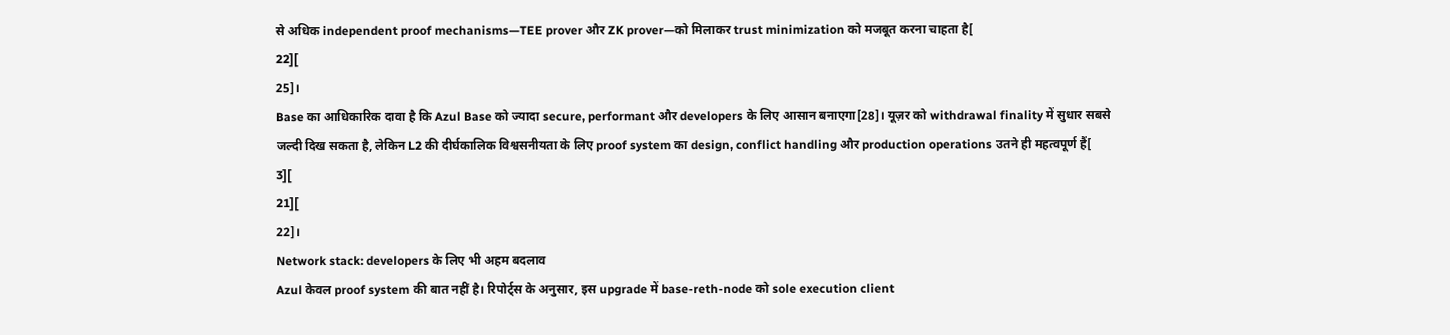से अधिक independent proof mechanisms—TEE prover और ZK prover—को मिलाकर trust minimization को मजबूत करना चाहता है[
22][
25]।
Base का आधिकारिक दावा है कि Azul Base को ज्यादा secure, performant और developers के लिए आसान बनाएगा[28]। यूज़र को withdrawal finality में सुधार सबसे जल्दी दिख सकता है, लेकिन L2 की दीर्घकालिक विश्वसनीयता के लिए proof system का design, conflict handling और production operations उतने ही महत्वपूर्ण हैं[
3][
21][
22]।
Network stack: developers के लिए भी अहम बदलाव
Azul केवल proof system की बात नहीं है। रिपोर्ट्स के अनुसार, इस upgrade में base-reth-node को sole execution client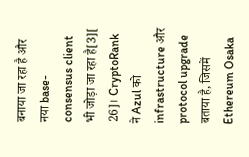बनाया जा रहा है और नया base-consensus client भी जोड़ा जा रहा है[3][
26]। CryptoRank ने Azul को infrastructure और protocol upgrade बताया है, जिसमें Ethereum Osaka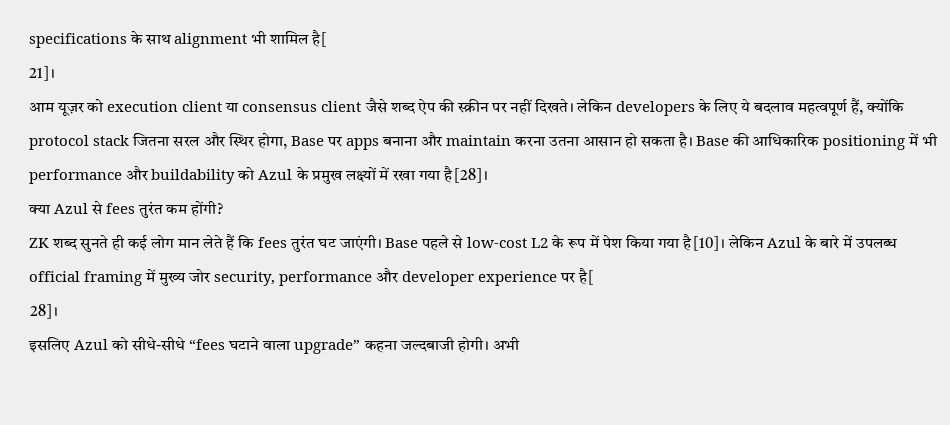specifications के साथ alignment भी शामिल है[
21]।
आम यूज़र को execution client या consensus client जैसे शब्द ऐप की स्क्रीन पर नहीं दिखते। लेकिन developers के लिए ये बदलाव महत्वपूर्ण हैं, क्योंकि protocol stack जितना सरल और स्थिर होगा, Base पर apps बनाना और maintain करना उतना आसान हो सकता है। Base की आधिकारिक positioning में भी performance और buildability को Azul के प्रमुख लक्ष्यों में रखा गया है[28]।
क्या Azul से fees तुरंत कम होंगी?
ZK शब्द सुनते ही कई लोग मान लेते हैं कि fees तुरंत घट जाएंगी। Base पहले से low-cost L2 के रूप में पेश किया गया है[10]। लेकिन Azul के बारे में उपलब्ध official framing में मुख्य जोर security, performance और developer experience पर है[
28]।
इसलिए Azul को सीधे-सीधे “fees घटाने वाला upgrade” कहना जल्दबाजी होगी। अभी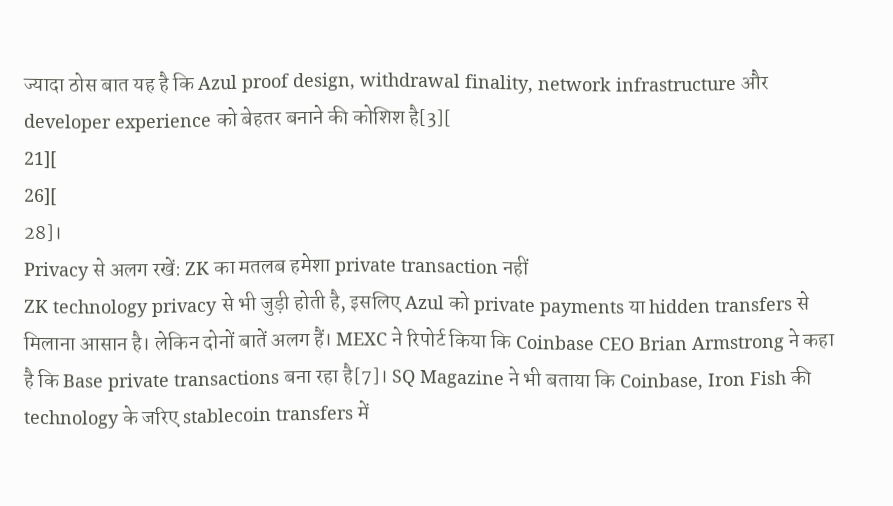ज्यादा ठोस बात यह है कि Azul proof design, withdrawal finality, network infrastructure और developer experience को बेहतर बनाने की कोशिश है[3][
21][
26][
28]।
Privacy से अलग रखें: ZK का मतलब हमेशा private transaction नहीं
ZK technology privacy से भी जुड़ी होती है, इसलिए Azul को private payments या hidden transfers से मिलाना आसान है। लेकिन दोनों बातें अलग हैं। MEXC ने रिपोर्ट किया कि Coinbase CEO Brian Armstrong ने कहा है कि Base private transactions बना रहा है[7]। SQ Magazine ने भी बताया कि Coinbase, Iron Fish की technology के जरिए stablecoin transfers में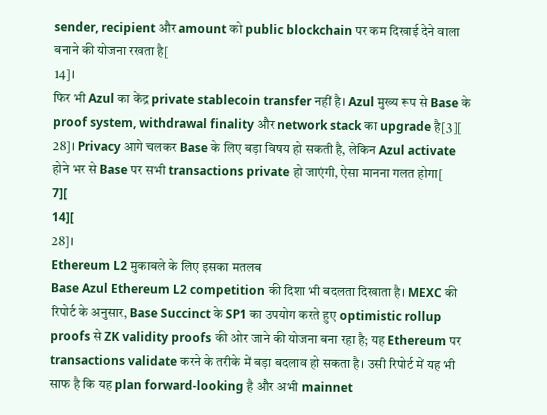sender, recipient और amount को public blockchain पर कम दिखाई देने वाला बनाने की योजना रखता है[
14]।
फिर भी Azul का केंद्र private stablecoin transfer नहीं है। Azul मुख्य रूप से Base के proof system, withdrawal finality और network stack का upgrade है[3][
28]। Privacy आगे चलकर Base के लिए बड़ा विषय हो सकती है, लेकिन Azul activate होने भर से Base पर सभी transactions private हो जाएंगी, ऐसा मानना गलत होगा[
7][
14][
28]।
Ethereum L2 मुकाबले के लिए इसका मतलब
Base Azul Ethereum L2 competition की दिशा भी बदलता दिखाता है। MEXC की रिपोर्ट के अनुसार, Base Succinct के SP1 का उपयोग करते हुए optimistic rollup proofs से ZK validity proofs की ओर जाने की योजना बना रहा है; यह Ethereum पर transactions validate करने के तरीके में बड़ा बदलाव हो सकता है। उसी रिपोर्ट में यह भी साफ है कि यह plan forward-looking है और अभी mainnet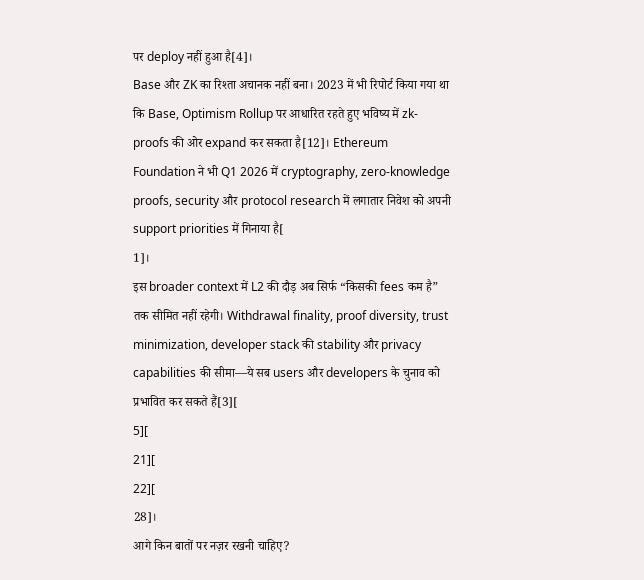पर deploy नहीं हुआ है[4]।
Base और ZK का रिश्ता अचानक नहीं बना। 2023 में भी रिपोर्ट किया गया था कि Base, Optimism Rollup पर आधारित रहते हुए भविष्य में zk-proofs की ओर expand कर सकता है[12]। Ethereum Foundation ने भी Q1 2026 में cryptography, zero-knowledge proofs, security और protocol research में लगातार निवेश को अपनी support priorities में गिनाया है[
1]।
इस broader context में L2 की दौड़ अब सिर्फ “किसकी fees कम है” तक सीमित नहीं रहेगी। Withdrawal finality, proof diversity, trust minimization, developer stack की stability और privacy capabilities की सीमा—ये सब users और developers के चुनाव को प्रभावित कर सकते हैं[3][
5][
21][
22][
28]।
आगे किन बातों पर नज़र रखनी चाहिए?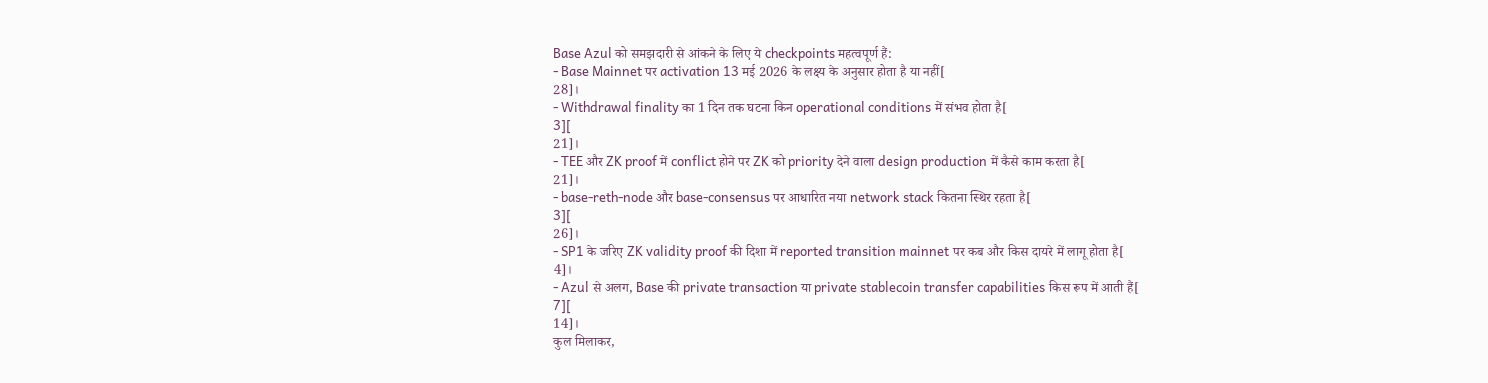Base Azul को समझदारी से आंकने के लिए ये checkpoints महत्वपूर्ण हैं:
- Base Mainnet पर activation 13 मई 2026 के लक्ष्य के अनुसार होता है या नहीं[
28]।
- Withdrawal finality का 1 दिन तक घटना किन operational conditions में संभव होता है[
3][
21]।
- TEE और ZK proof में conflict होने पर ZK को priority देने वाला design production में कैसे काम करता है[
21]।
- base-reth-node और base-consensus पर आधारित नया network stack कितना स्थिर रहता है[
3][
26]।
- SP1 के जरिए ZK validity proof की दिशा में reported transition mainnet पर कब और किस दायरे में लागू होता है[
4]।
- Azul से अलग, Base की private transaction या private stablecoin transfer capabilities किस रूप में आती हैं[
7][
14]।
कुल मिलाकर,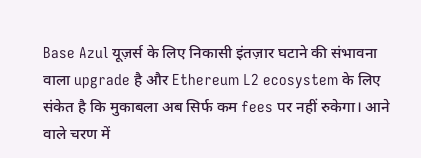Base Azul यूज़र्स के लिए निकासी इंतज़ार घटाने की संभावना वाला upgrade है और Ethereum L2 ecosystem के लिए संकेत है कि मुकाबला अब सिर्फ कम fees पर नहीं रुकेगा। आने वाले चरण में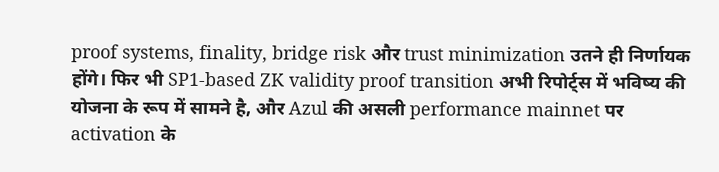proof systems, finality, bridge risk और trust minimization उतने ही निर्णायक होंगे। फिर भी SP1-based ZK validity proof transition अभी रिपोर्ट्स में भविष्य की योजना के रूप में सामने है, और Azul की असली performance mainnet पर activation के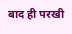बाद ही परखी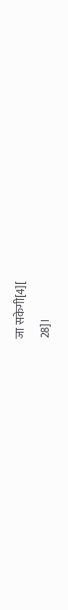जा सकेगी[4][
28]।